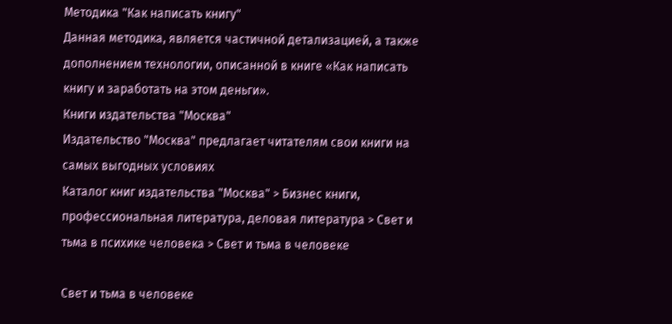Методика "Как написать книгу"
Данная методика, является частичной детализацией, а также дополнением технологии, описанной в книге «Как написать книгу и заработать на этом деньги».
Книги издательства "Москва"
Издательство "Москва" предлагает читателям свои книги на самых выгодных условиях
Каталог книг издательства "Москва" > Бизнес книги, профессиональная литература, деловая литература > Свет и тьма в психике человека > Свет и тьма в человеке

Свет и тьма в человеке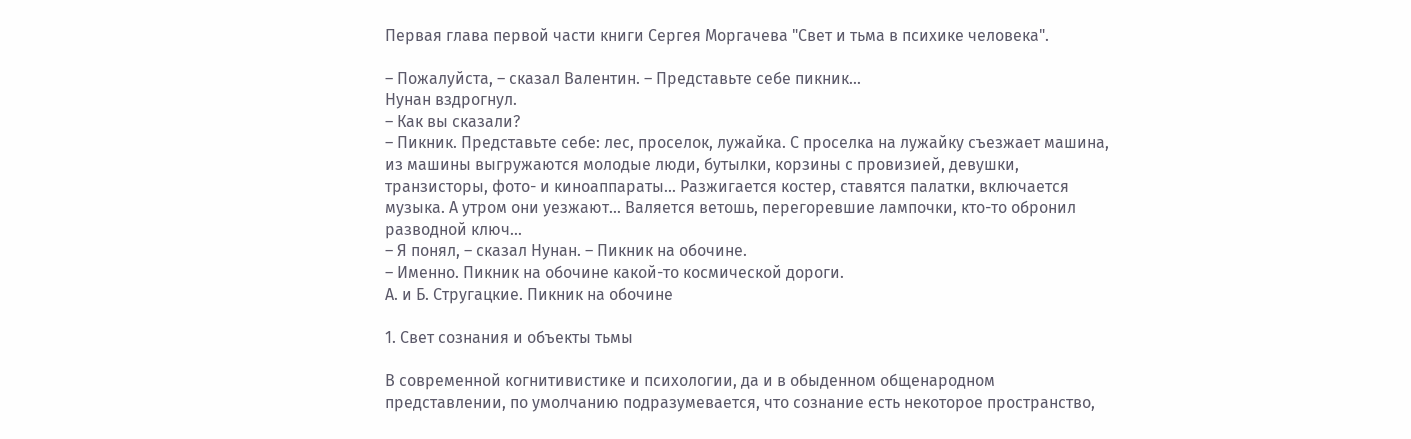Первая глава первой части книги Сергея Моргачева "Свет и тьма в психике человека".

– Пожалуйста, – сказал Валентин. – Представьте себе пикник...
Нунан вздрогнул.
– Как вы сказали?
– Пикник. Представьте себе: лес, проселок, лужайка. С проселка на лужайку съезжает машина, из машины выгружаются молодые люди, бутылки, корзины с провизией, девушки, транзисторы, фото- и киноаппараты... Разжигается костер, ставятся палатки, включается музыка. А утром они уезжают... Валяется ветошь, перегоревшие лампочки, кто-то обронил разводной ключ...
– Я понял, – сказал Нунан. – Пикник на обочине.
– Именно. Пикник на обочине какой-то космической дороги.
А. и Б. Стругацкие. Пикник на обочине

1. Свет сознания и объекты тьмы

В современной когнитивистике и психологии, да и в обыденном общенародном представлении, по умолчанию подразумевается, что сознание есть некоторое пространство,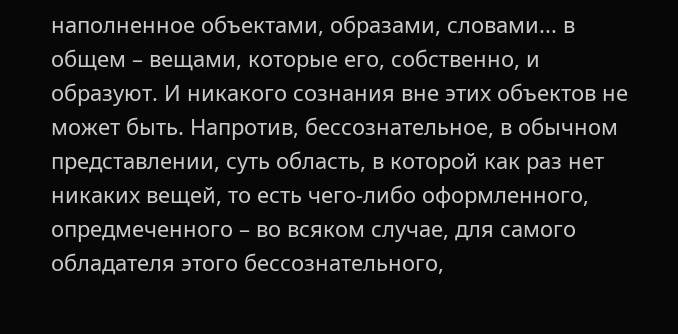наполненное объектами, образами, словами... в общем – вещами, которые его, собственно, и образуют. И никакого сознания вне этих объектов не может быть. Напротив, бессознательное, в обычном представлении, суть область, в которой как раз нет никаких вещей, то есть чего-либо оформленного, опредмеченного – во всяком случае, для самого обладателя этого бессознательного,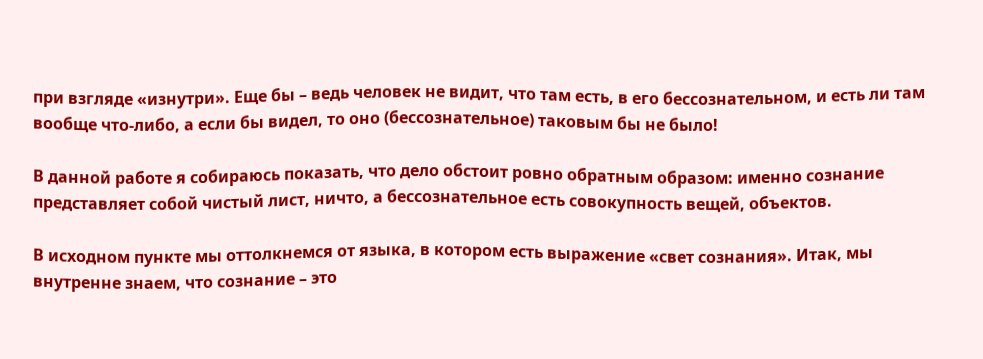при взгляде «изнутри». Еще бы – ведь человек не видит, что там есть, в его бессознательном, и есть ли там вообще что-либо, а если бы видел, то оно (бессознательное) таковым бы не было!

В данной работе я собираюсь показать, что дело обстоит ровно обратным образом: именно сознание представляет собой чистый лист, ничто, а бессознательное есть совокупность вещей, объектов.

В исходном пункте мы оттолкнемся от языка, в котором есть выражение «свет сознания». Итак, мы внутренне знаем, что сознание – это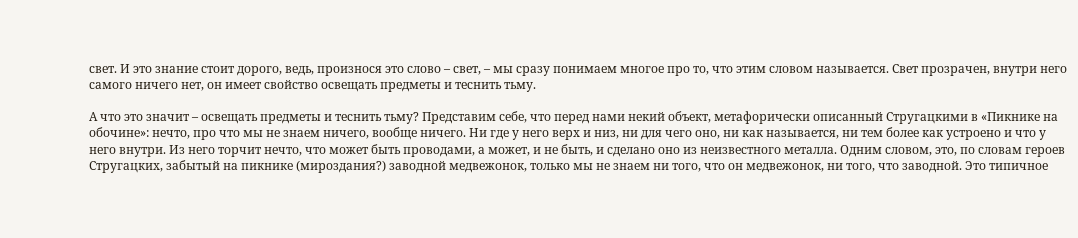свет. И это знание стоит дорого, ведь, произнося это слово – свет, – мы сразу понимаем многое про то, что этим словом называется. Свет прозрачен, внутри него самого ничего нет, он имеет свойство освещать предметы и теснить тьму.

А что это значит – освещать предметы и теснить тьму? Представим себе, что перед нами некий объект, метафорически описанный Стругацкими в «Пикнике на обочине»: нечто, про что мы не знаем ничего, вообще ничего. Ни где у него верх и низ, ни для чего оно, ни как называется, ни тем более как устроено и что у него внутри. Из него торчит нечто, что может быть проводами, а может, и не быть, и сделано оно из неизвестного металла. Одним словом, это, по словам героев Стругацких, забытый на пикнике (мироздания?) заводной медвежонок, только мы не знаем ни того, что он медвежонок, ни того, что заводной. Это типичное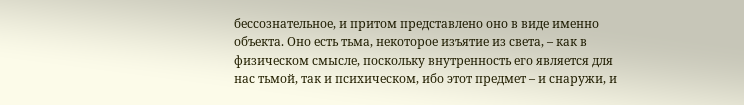бессознательное, и притом представлено оно в виде именно объекта. Оно есть тьма, некоторое изъятие из света, – как в физическом смысле, поскольку внутренность его является для нас тьмой, так и психическом, ибо этот предмет – и снаружи, и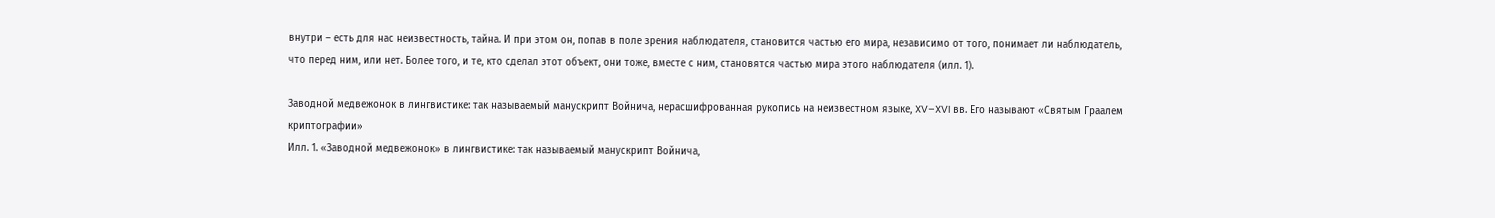внутри – есть для нас неизвестность, тайна. И при этом он, попав в поле зрения наблюдателя, становится частью его мира, независимо от того, понимает ли наблюдатель, что перед ним, или нет. Более того, и те, кто сделал этот объект, они тоже, вместе с ним, становятся частью мира этого наблюдателя (илл. 1).

Заводной медвежонок в лингвистике: так называемый манускрипт Войнича, нерасшифрованная рукопись на неизвестном языке, XV–XVI вв. Его называют «Святым Граалем криптографии»
Илл. 1. «Заводной медвежонок» в лингвистике: так называемый манускрипт Войнича,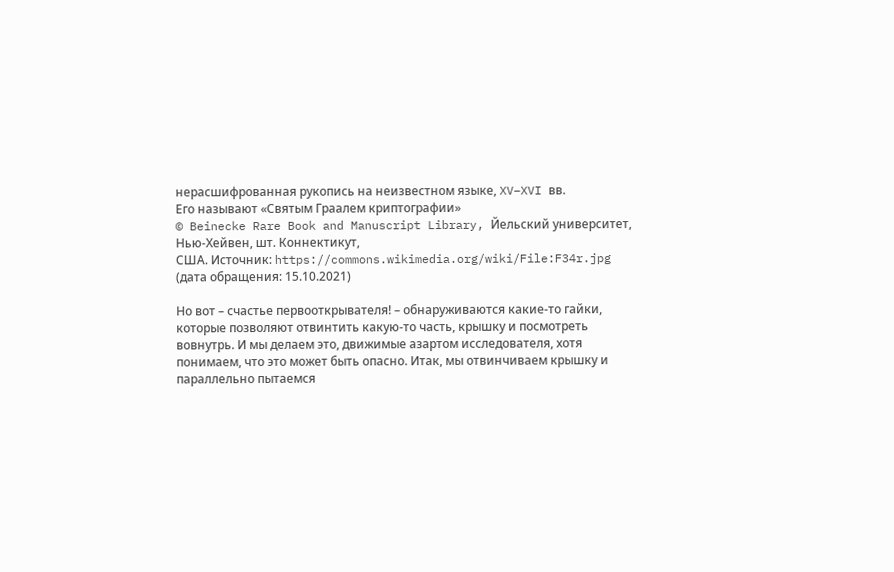нерасшифрованная рукопись на неизвестном языке, XV–XVI вв.
Его называют «Святым Граалем криптографии»
© Beinecke Rare Book and Manuscript Library, Йельский университет, Нью-Хейвен, шт. Коннектикут,
США. Источник: https://commons.wikimedia.org/wiki/File:F34r.jpg (дата обращения: 15.10.2021)

Но вот – счастье первооткрывателя! – обнаруживаются какие-то гайки, которые позволяют отвинтить какую-то часть, крышку и посмотреть вовнутрь. И мы делаем это, движимые азартом исследователя, хотя понимаем, что это может быть опасно. Итак, мы отвинчиваем крышку и параллельно пытаемся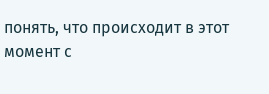понять, что происходит в этот момент с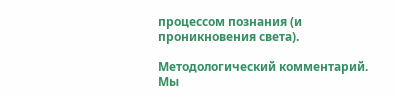процессом познания (и проникновения света).

Методологический комментарий. Мы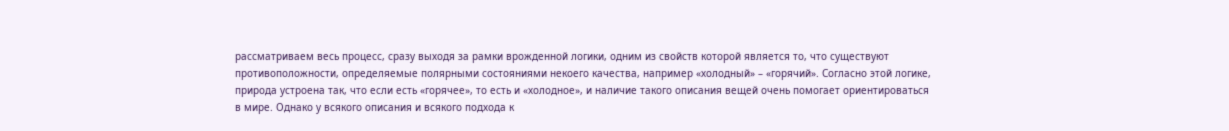рассматриваем весь процесс, сразу выходя за рамки врожденной логики, одним из свойств которой является то, что существуют противоположности, определяемые полярными состояниями некоего качества, например «холодный» – «горячий». Согласно этой логике, природа устроена так, что если есть «горячее», то есть и «холодное», и наличие такого описания вещей очень помогает ориентироваться в мире. Однако у всякого описания и всякого подхода к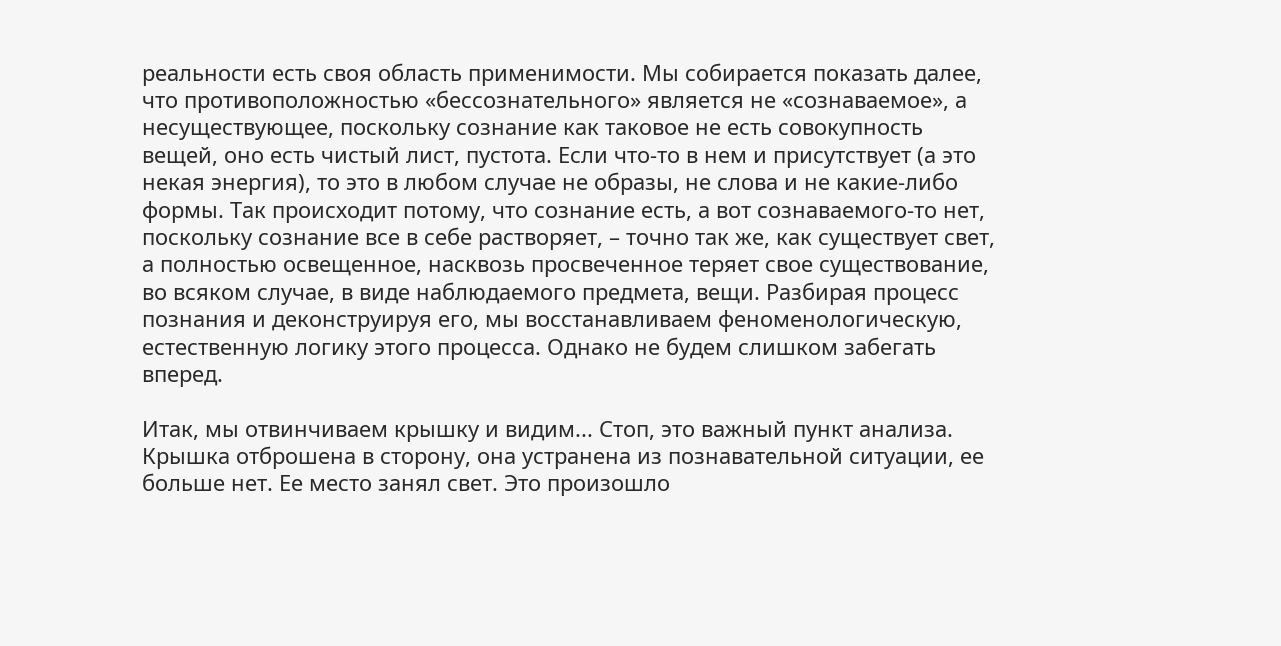реальности есть своя область применимости. Мы собирается показать далее, что противоположностью «бессознательного» является не «сознаваемое», а несуществующее, поскольку сознание как таковое не есть совокупность вещей, оно есть чистый лист, пустота. Если что-то в нем и присутствует (а это некая энергия), то это в любом случае не образы, не слова и не какие-либо формы. Так происходит потому, что сознание есть, а вот сознаваемого-то нет, поскольку сознание все в себе растворяет, – точно так же, как существует свет, а полностью освещенное, насквозь просвеченное теряет свое существование, во всяком случае, в виде наблюдаемого предмета, вещи. Разбирая процесс познания и деконструируя его, мы восстанавливаем феноменологическую, естественную логику этого процесса. Однако не будем слишком забегать вперед.

Итак, мы отвинчиваем крышку и видим... Стоп, это важный пункт анализа. Крышка отброшена в сторону, она устранена из познавательной ситуации, ее больше нет. Ее место занял свет. Это произошло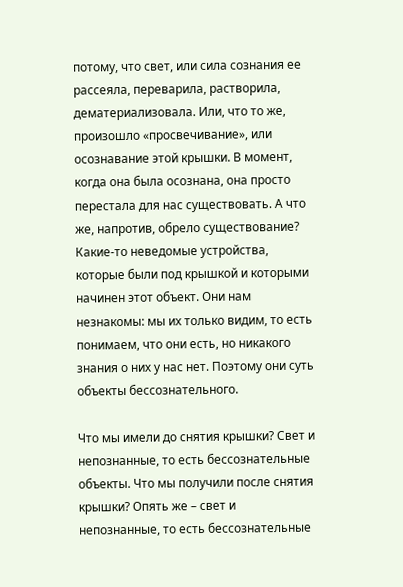потому, что свет, или сила сознания ее рассеяла, переварила, растворила, дематериализовала. Или, что то же, произошло «просвечивание», или осознавание этой крышки. В момент, когда она была осознана, она просто перестала для нас существовать. А что же, напротив, обрело существование? Какие-то неведомые устройства, которые были под крышкой и которыми начинен этот объект. Они нам незнакомы: мы их только видим, то есть понимаем, что они есть, но никакого знания о них у нас нет. Поэтому они суть объекты бессознательного.

Что мы имели до снятия крышки? Свет и непознанные, то есть бессознательные объекты. Что мы получили после снятия крышки? Опять же – свет и непознанные, то есть бессознательные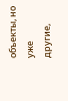объекты, но уже другие,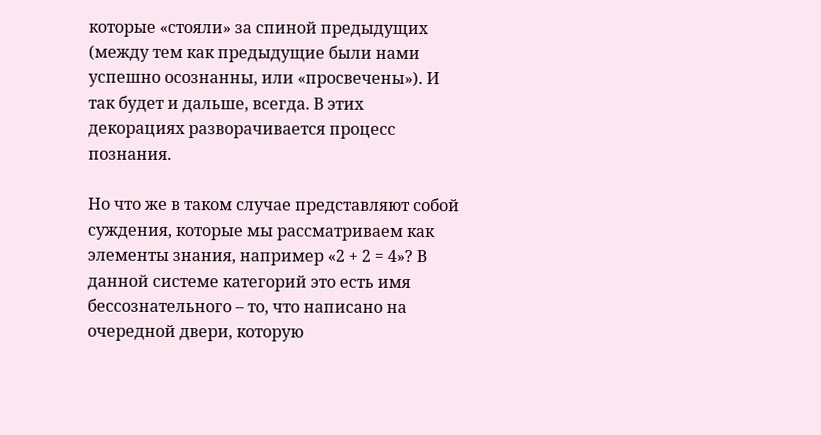которые «стояли» за спиной предыдущих (между тем как предыдущие были нами успешно осознанны, или «просвечены»). И так будет и дальше, всегда. В этих декорациях разворачивается процесс познания.

Но что же в таком случае представляют собой суждения, которые мы рассматриваем как элементы знания, например «2 + 2 = 4»? В данной системе категорий это есть имя бессознательного – то, что написано на очередной двери, которую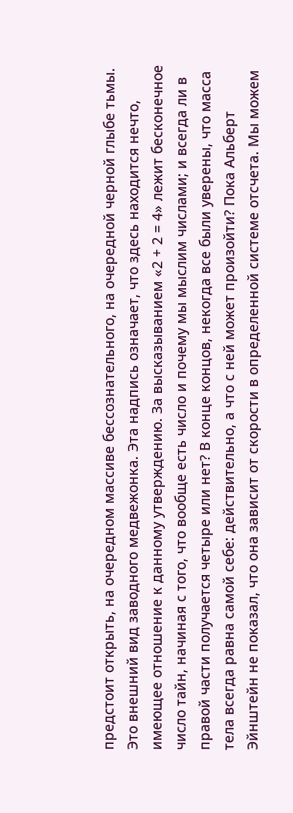предстоит открыть, на очередном массиве бессознательного, на очередной черной глыбе тьмы. Это внешний вид заводного медвежонка. Эта надпись означает, что здесь находится нечто, имеющее отношение к данному утверждению. За высказыванием «2 + 2 = 4» лежит бесконечное число тайн, начиная с того, что вообще есть число и почему мы мыслим числами; и всегда ли в правой части получается четыре или нет? В конце концов, некогда все были уверены, что масса тела всегда равна самой себе: действительно, а что с ней может произойти? Пока Альберт Эйнштейн не показал, что она зависит от скорости в определенной системе отсчета. Мы можем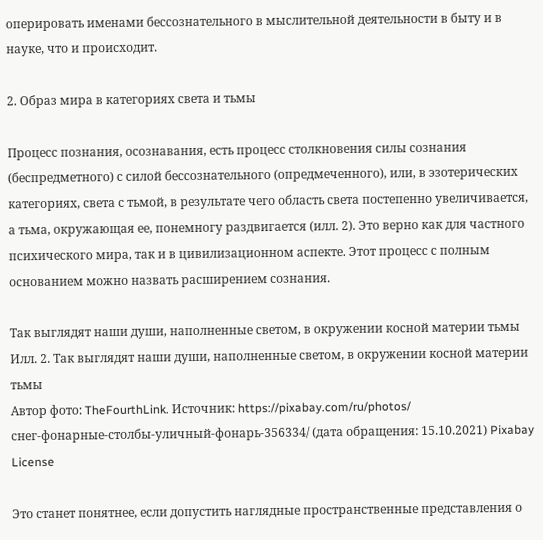оперировать именами бессознательного в мыслительной деятельности в быту и в науке, что и происходит.

2. Образ мира в категориях света и тьмы

Процесс познания, осознавания, есть процесс столкновения силы сознания (беспредметного) с силой бессознательного (опредмеченного), или, в эзотерических категориях, света с тьмой, в результате чего область света постепенно увеличивается, а тьма, окружающая ее, понемногу раздвигается (илл. 2). Это верно как для частного психического мира, так и в цивилизационном аспекте. Этот процесс с полным основанием можно назвать расширением сознания.

Так выглядят наши души, наполненные светом, в окружении косной материи тьмы
Илл. 2. Так выглядят наши души, наполненные светом, в окружении косной материи тьмы
Автор фото: TheFourthLink. Источник: https://pixabay.com/ru/photos/
снег-фонарные-столбы-уличный-фонарь-356334/ (дата обращения: 15.10.2021) Pixabay License

Это станет понятнее, если допустить наглядные пространственные представления о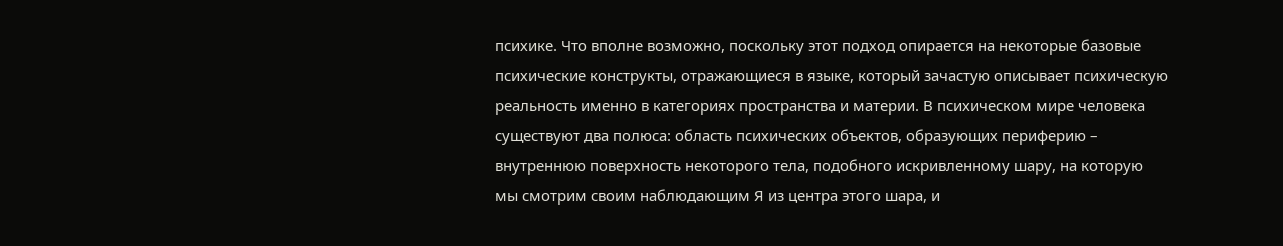психике. Что вполне возможно, поскольку этот подход опирается на некоторые базовые психические конструкты, отражающиеся в языке, который зачастую описывает психическую реальность именно в категориях пространства и материи. В психическом мире человека существуют два полюса: область психических объектов, образующих периферию – внутреннюю поверхность некоторого тела, подобного искривленному шару, на которую мы смотрим своим наблюдающим Я из центра этого шара, и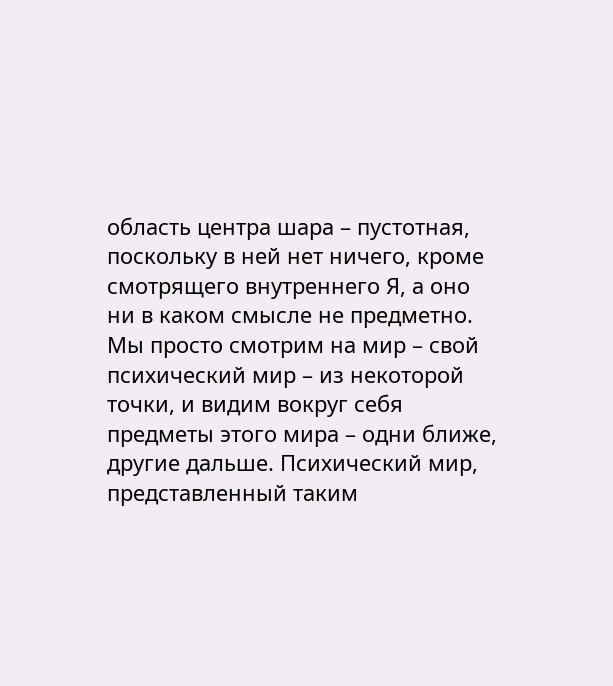область центра шара – пустотная, поскольку в ней нет ничего, кроме смотрящего внутреннего Я, а оно ни в каком смысле не предметно. Мы просто смотрим на мир – свой психический мир – из некоторой точки, и видим вокруг себя предметы этого мира – одни ближе, другие дальше. Психический мир, представленный таким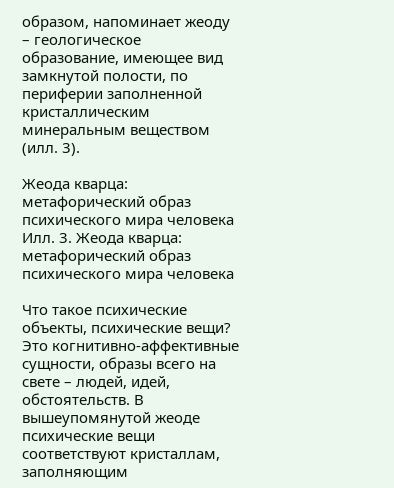образом, напоминает жеоду – геологическое образование, имеющее вид замкнутой полости, по периферии заполненной кристаллическим минеральным веществом (илл. 3).

Жеода кварца: метафорический образ  психического мира человека
Илл. 3. Жеода кварца: метафорический образ психического мира человека

Что такое психические объекты, психические вещи? Это когнитивно-аффективные сущности, образы всего на свете – людей, идей, обстоятельств. В вышеупомянутой жеоде психические вещи соответствуют кристаллам, заполняющим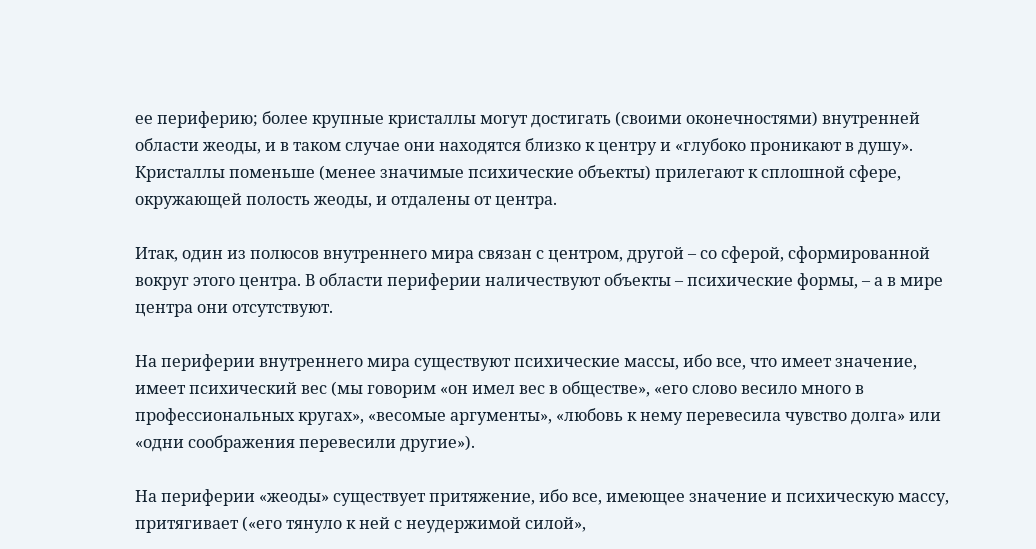ее периферию; более крупные кристаллы могут достигать (своими оконечностями) внутренней области жеоды, и в таком случае они находятся близко к центру и «глубоко проникают в душу». Кристаллы поменьше (менее значимые психические объекты) прилегают к сплошной сфере, окружающей полость жеоды, и отдалены от центра.

Итак, один из полюсов внутреннего мира связан с центром, другой – со сферой, сформированной вокруг этого центра. В области периферии наличествуют объекты – психические формы, – а в мире центра они отсутствуют.

На периферии внутреннего мира существуют психические массы, ибо все, что имеет значение, имеет психический вес (мы говорим «он имел вес в обществе», «его слово весило много в профессиональных кругах», «весомые аргументы», «любовь к нему перевесила чувство долга» или «одни соображения перевесили другие»).

На периферии «жеоды» существует притяжение, ибо все, имеющее значение и психическую массу, притягивает («его тянуло к ней с неудержимой силой»,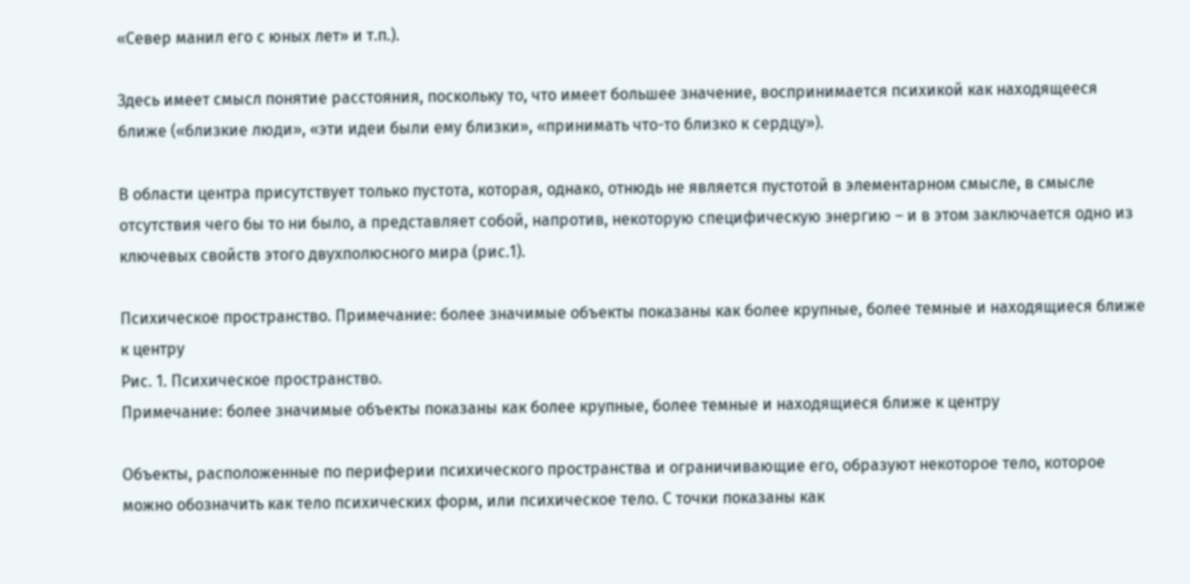«Север манил его с юных лет» и т.п.).

Здесь имеет смысл понятие расстояния, поскольку то, что имеет большее значение, воспринимается психикой как находящееся ближе («близкие люди», «эти идеи были ему близки», «принимать что-то близко к сердцу»).

В области центра присутствует только пустота, которая, однако, отнюдь не является пустотой в элементарном смысле, в смысле отсутствия чего бы то ни было, а представляет собой, напротив, некоторую специфическую энергию – и в этом заключается одно из ключевых свойств этого двухполюсного мира (рис.1).

Психическое пространство. Примечание: более значимые объекты показаны как более крупные, более темные и находящиеся ближе к центру
Рис. 1. Психическое пространство.
Примечание: более значимые объекты показаны как более крупные, более темные и находящиеся ближе к центру

Объекты, расположенные по периферии психического пространства и ограничивающие его, образуют некоторое тело, которое можно обозначить как тело психических форм, или психическое тело. С точки показаны как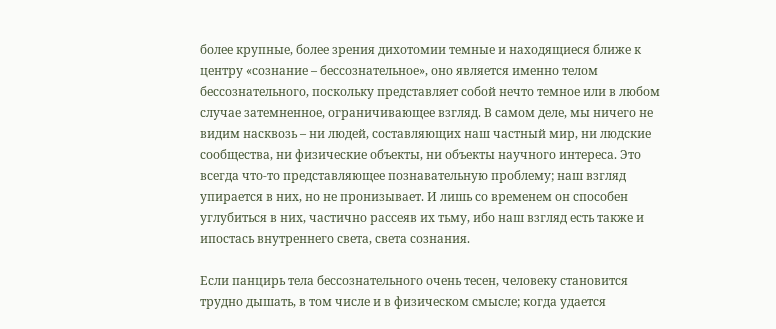более крупные, более зрения дихотомии темные и находящиеся ближе к центру «сознание – бессознательное», оно является именно телом бессознательного, поскольку представляет собой нечто темное или в любом случае затемненное, ограничивающее взгляд. В самом деле, мы ничего не видим насквозь – ни людей, составляющих наш частный мир, ни людские сообщества, ни физические объекты, ни объекты научного интереса. Это всегда что-то представляющее познавательную проблему; наш взгляд упирается в них, но не пронизывает. И лишь со временем он способен углубиться в них, частично рассеяв их тьму, ибо наш взгляд есть также и ипостась внутреннего света, света сознания.

Если панцирь тела бессознательного очень тесен, человеку становится трудно дышать, в том числе и в физическом смысле; когда удается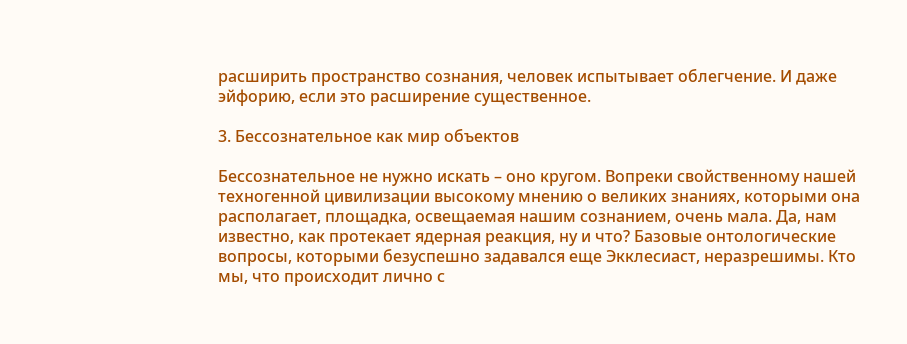расширить пространство сознания, человек испытывает облегчение. И даже эйфорию, если это расширение существенное.

3. Бессознательное как мир объектов

Бессознательное не нужно искать – оно кругом. Вопреки свойственному нашей техногенной цивилизации высокому мнению о великих знаниях, которыми она располагает, площадка, освещаемая нашим сознанием, очень мала. Да, нам известно, как протекает ядерная реакция, ну и что? Базовые онтологические вопросы, которыми безуспешно задавался еще Экклесиаст, неразрешимы. Кто мы, что происходит лично с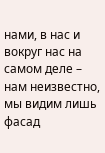нами, в нас и вокруг нас на самом деле – нам неизвестно, мы видим лишь фасад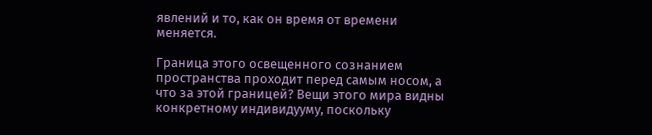явлений и то, как он время от времени меняется.

Граница этого освещенного сознанием пространства проходит перед самым носом, а что за этой границей? Вещи этого мира видны конкретному индивидууму, поскольку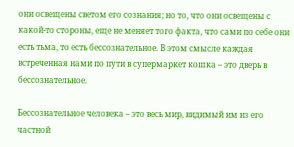они освещены светом его сознания; но то, что они освещены с какой-то стороны, еще не меняет того факта, что сами по себе они есть тьма, то есть бессознательное. В этом смысле каждая встреченная нами по пути в супермаркет кошка – это дверь в бессознательное.

Бессознательное человека – это весь мир, видимый им из его частной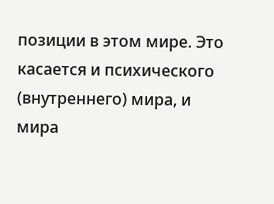позиции в этом мире. Это касается и психического (внутреннего) мира, и мира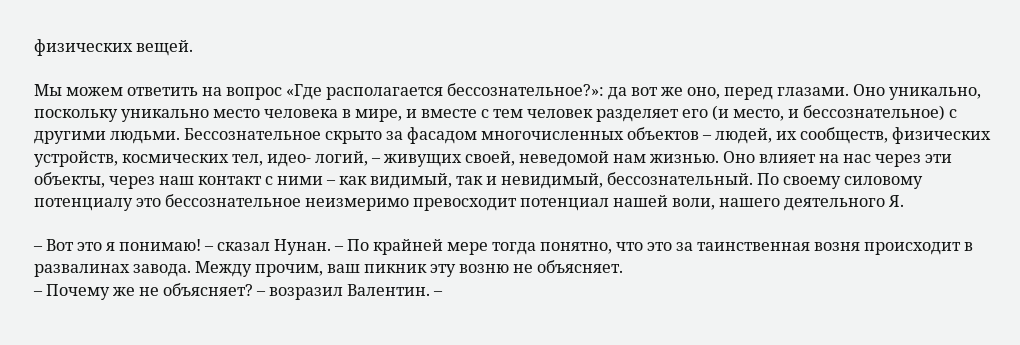физических вещей.

Мы можем ответить на вопрос «Где располагается бессознательное?»: да вот же оно, перед глазами. Оно уникально, поскольку уникально место человека в мире, и вместе с тем человек разделяет его (и место, и бессознательное) с другими людьми. Бессознательное скрыто за фасадом многочисленных объектов – людей, их сообществ, физических устройств, космических тел, идео- логий, – живущих своей, неведомой нам жизнью. Оно влияет на нас через эти объекты, через наш контакт с ними – как видимый, так и невидимый, бессознательный. По своему силовому потенциалу это бессознательное неизмеримо превосходит потенциал нашей воли, нашего деятельного Я.

– Вот это я понимаю! – сказал Нунан. – По крайней мере тогда понятно, что это за таинственная возня происходит в развалинах завода. Между прочим, ваш пикник эту возню не объясняет.
– Почему же не объясняет? – возразил Валентин. –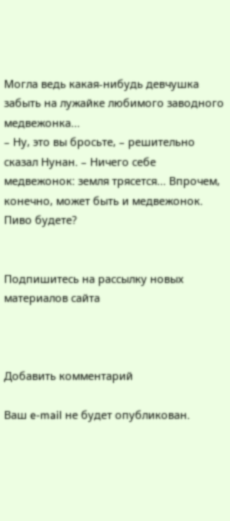Могла ведь какая-нибудь девчушка забыть на лужайке любимого заводного медвежонка...
– Ну, это вы бросьте, – решительно сказал Нунан. – Ничего себе медвежонок: земля трясется... Впрочем, конечно, может быть и медвежонок. Пиво будете?


Подпишитесь на рассылку новых материалов сайта



Добавить комментарий

Ваш e-mail не будет опубликован.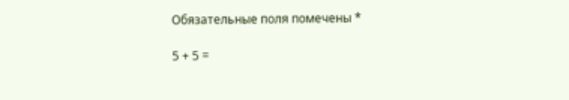Обязательные поля помечены *

5 + 5 =